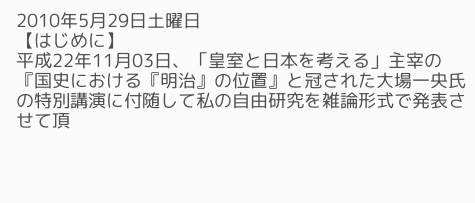2010年5月29日土曜日
【はじめに】
平成22年11月03日、「皇室と日本を考える」主宰の『国史における『明治』の位置』と冠された大場一央氏の特別講演に付随して私の自由研究を雑論形式で発表させて頂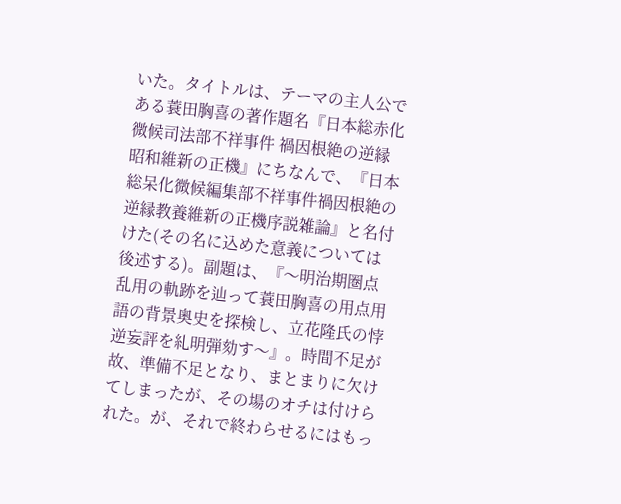いた。タイトルは、テーマの主人公である蓑田胸喜の著作題名『日本総赤化微候司法部不祥事件 禍因根絶の逆縁昭和維新の正機』にちなんで、『日本総呆化微候編集部不祥事件禍因根絶の逆縁教養維新の正機序説雑論』と名付けた(その名に込めた意義については後述する)。副題は、『〜明治期圏点乱用の軌跡を辿って蓑田胸喜の用点用語の背景奥史を探検し、立花隆氏の悖逆妄評を糺明弾劾す〜』。時間不足が故、準備不足となり、まとまりに欠けてしまったが、その場のオチは付けられた。が、それで終わらせるにはもっ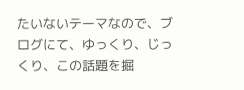たいないテーマなので、ブログにて、ゆっくり、じっくり、この話題を掘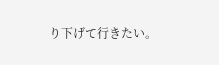り下げて行きたい。